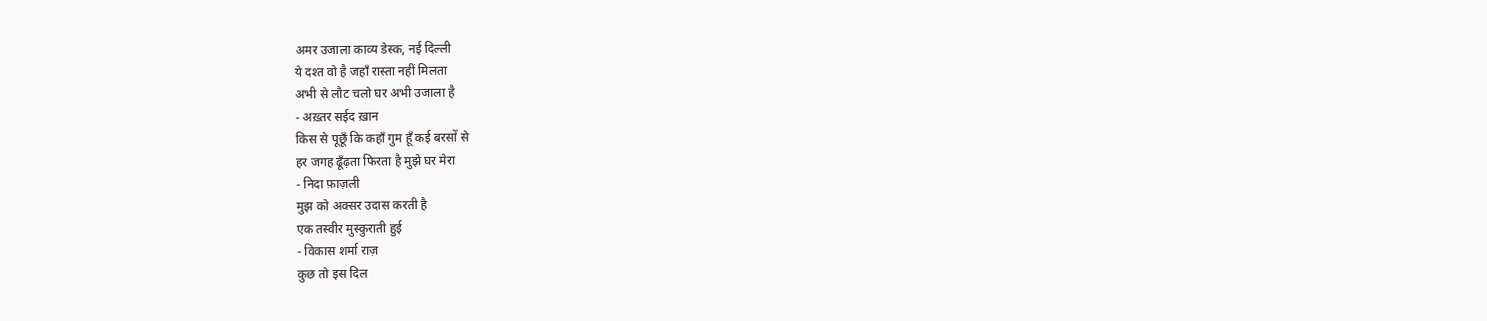अमर उजाला काव्य डेस्क, नई दिल्ली
ये दश्त वो है जहाँ रास्ता नहीं मिलता
अभी से लौट चलो घर अभी उजाला है
- अख़्तर सईद ख़ान
किस से पूछूँ कि कहाँ गुम हूँ कई बरसों से
हर जगह ढूँढ़ता फिरता है मुझे घर मेरा
- निदा फ़ाज़ली
मुझ को अक्सर उदास करती है
एक तस्वीर मुस्कुराती हुई
- विकास शर्मा राज़
कुछ तो इस दिल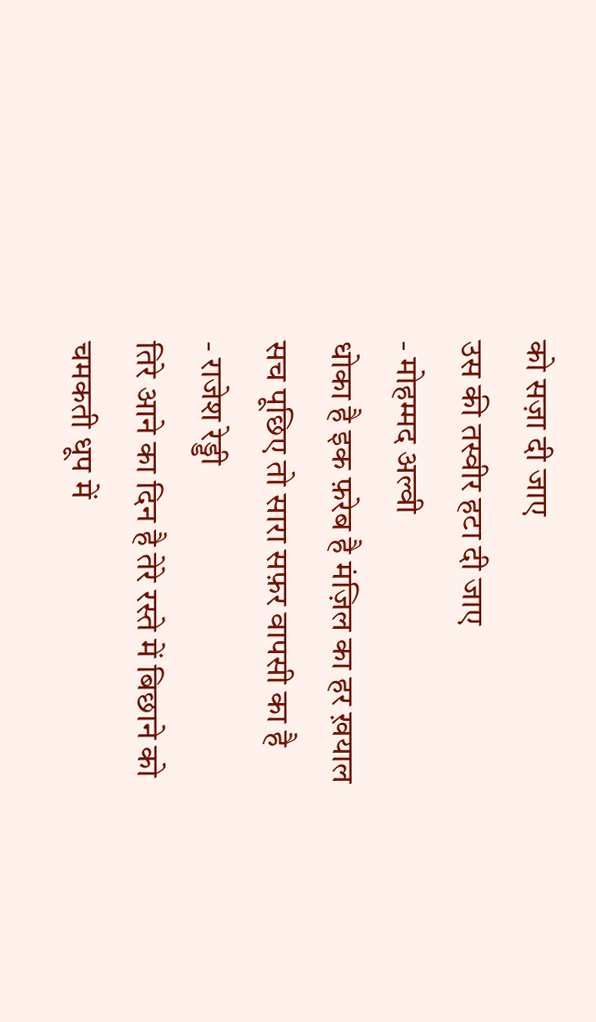को सज़ा दी जाए
उस की तस्वीर हटा दी जाए
- मोहम्मद अल्वी
धोका है इक फ़रेब है मंज़िल का हर ख़याल
सच पूछिए तो सारा सफ़र वापसी का है
- राजेश रेड्डी
तिरे आने का दिन है तेरे रस्ते में बिछाने को
चमकती धूप में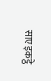साए इकट्ठे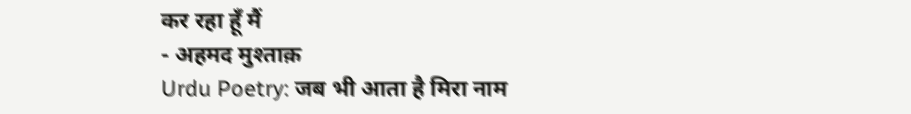कर रहा हूँ मैं
- अहमद मुश्ताक़
Urdu Poetry: जब भी आता है मिरा नाम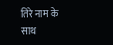तिरे नाम के साथ